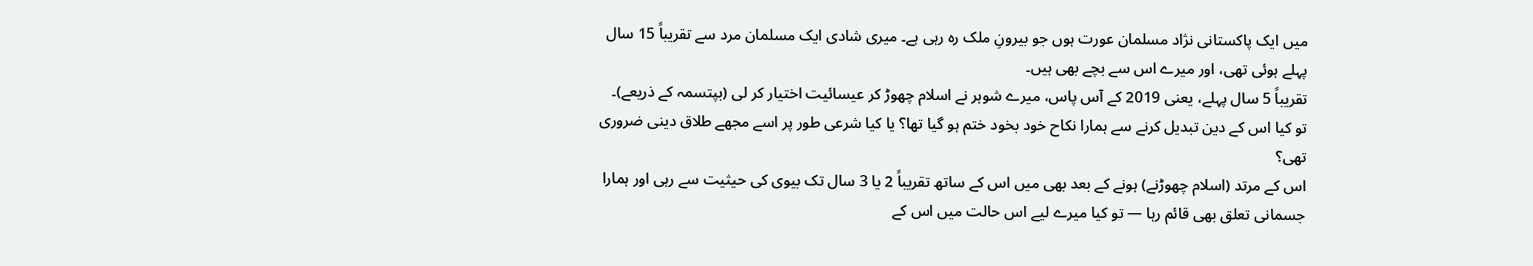میں ایک پاکستانی نژاد مسلمان عورت ہوں جو بیرونِ ملک رہ رہی ہے۔ میری شادی ایک مسلمان مرد سے تقریباً 15 سال پہلے ہوئی تھی، اور میرے اس سے بچے بھی ہیں۔
تقریباً 5 سال پہلے، یعنی 2019 کے آس پاس، میرے شوہر نے اسلام چھوڑ کر عیسائیت اختیار کر لی (بپتسمہ کے ذریعے)۔ تو کیا اس کے دین تبدیل کرنے سے ہمارا نکاح خود بخود ختم ہو گیا تھا؟ یا کیا شرعی طور پر اسے مجھے طلاق دینی ضروری تھی؟
اس کے مرتد (اسلام چھوڑنے) ہونے کے بعد بھی میں اس کے ساتھ تقریباً 2 یا 3 سال تک بیوی کی حیثیت سے رہی اور ہمارا جسمانی تعلق بھی قائم رہا — تو کیا میرے لیے اس حالت میں اس کے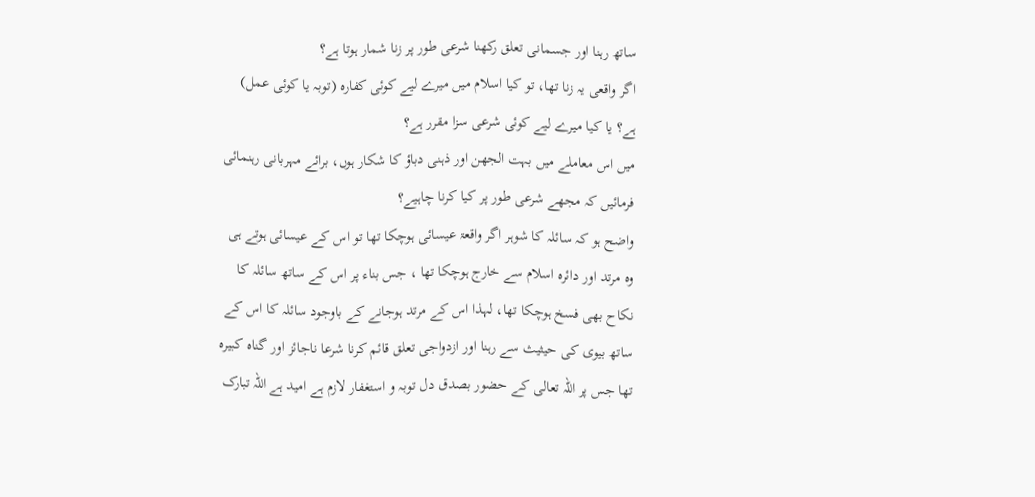ساتھ رہنا اور جسمانی تعلق رکھنا شرعی طور پر زنا شمار ہوتا ہے؟
اگر واقعی یہ زنا تھا، تو کیا اسلام میں میرے لیے کوئی کفارہ (توبہ یا کوئی عمل) ہے؟ یا کیا میرے لیے کوئی شرعی سزا مقرر ہے؟
میں اس معاملے میں بہت الجھن اور ذہنی دباؤ کا شکار ہوں، برائے مہربانی رہنمائی فرمائیں کہ مجھے شرعی طور پر کیا کرنا چاہیے؟
واضح ہو کہ سائلہ کا شوہر اگر واقعۃ عیسائی ہوچکا تھا تو اس کے عیسائی ہوتے ہی وہ مرتد اور دائرہ اسلام سے خارج ہوچکا تھا ، جس بناء پر اس کے ساتھ سائلہ کا نکاح بھی فسخ ہوچکا تھا، لہذا اس کے مرتد ہوجانے کے باوجود سائلہ کا اس کے ساتھ بیوی کی حیثیث سے رہنا اور ازدواجی تعلق قائم کرنا شرعا ناجائز اور گناہ کبیرہ تھا جس پر اللہ تعالی کے حضور بصدق دل توبہ و استغفار لازم ہے امید ہے اللہ تبارک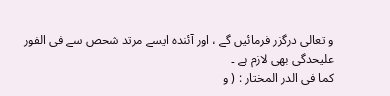و تعالی درگزر فرمائیں گے ، اور آئندہ ایسے مرتد شحص سے فی الفور علیحدگی بھی لازم ہے ۔
کما فی الدر المختار : ( و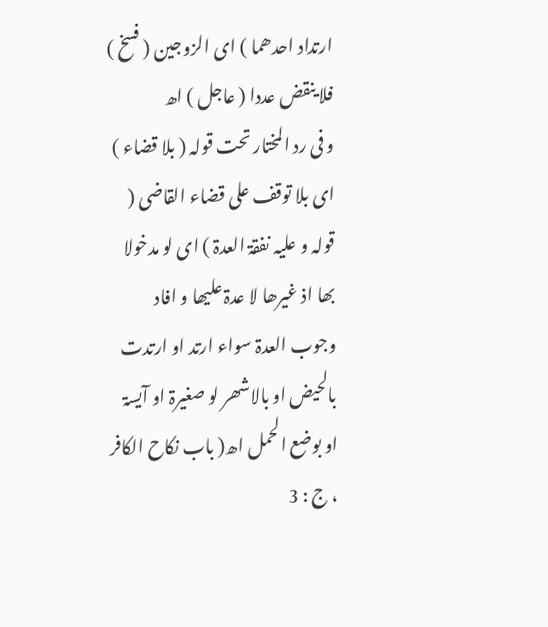ارتداد احدھما ) ای الزوجین ( فسخ ) فلا ینقض عددا ( عاجل ) اھ
و فی رد المختار تحت قولہ ( بلا قضاء ) ای بلا توقف علی قضاء القاضی ( قولہ و علیہ نفقۃ العدۃ ) ای لو مدخولا بھا اذ غیرھا لا عدۃ علیھا و افاد وجوب العدۃ سواء ارتد او ارتدت بالحیض او بالاشھر لو صغیرۃ او آیسۃ او بوضع الحمل اھ( باب نکاح الکافر ، ج : 3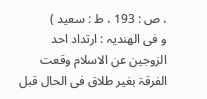، ص : 193 ، ط : سعید )
و فی الھندیہ : ارتداد احد الزوجین عن الاسلام وقعت الفرقۃ بغیر طلاق فی الحال قبل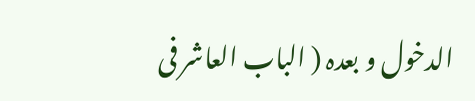الدخول و بعدہ ( الباب العاشر فی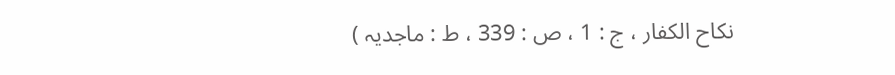نکاح الکفار ، ج : 1 ، ص : 339 ، ط : ماجدیہ )